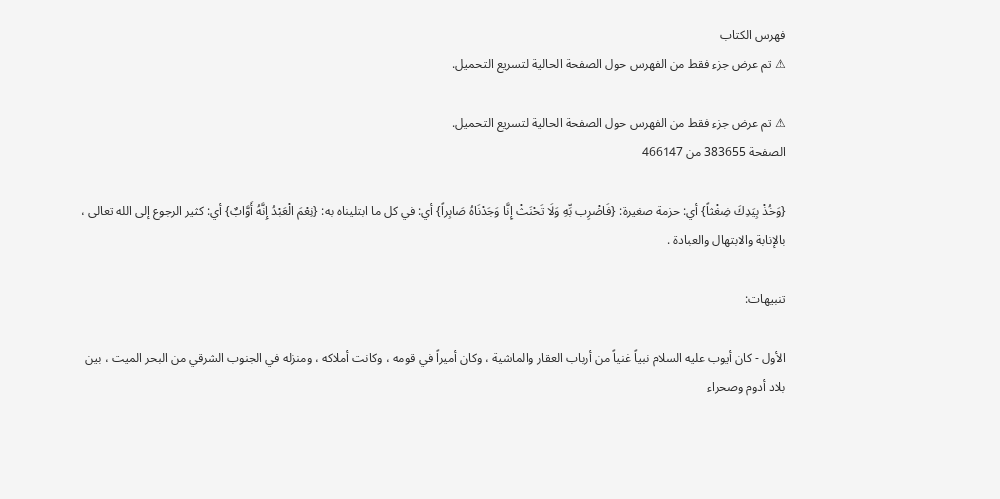فهرس الكتاب
⚠ تم عرض جزء فقط من الفهرس حول الصفحة الحالية لتسريع التحميل.

⚠ تم عرض جزء فقط من الفهرس حول الصفحة الحالية لتسريع التحميل.
الصفحة 383655 من 466147

{وَخُذْ بِيَدِكَ ضِغْثاً} أي: حزمة صغيرة: {فَاضْرِب بِّهِ وَلَا تَحْنَثْ إِنَّا وَجَدْنَاهُ صَابِراً} أي: في كل ما ابتليناه به: {نِعْمَ الْعَبْدُ إِنَّهُ أَوَّابٌ} أي: كثير الرجوع إلى الله تعالى ، بالإنابة والابتهال والعبادة .

تنبيهات:

الأول - كان أيوب عليه السلام نبياً غنياً من أرباب العقار والماشية ، وكان أميراً في قومه ، وكانت أملاكه ، ومنزله في الجنوب الشرقي من البحر الميت ، بين بلاد أدوم وصحراء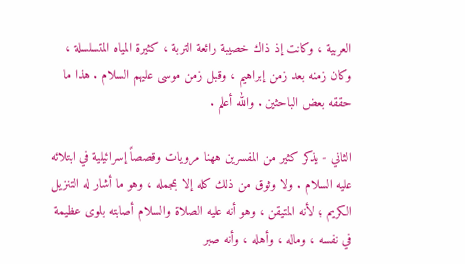العربية ، وكانت إذ ذاك خصيبة رائعة التربة ، كثيرة المياه المتسلسلة ، وكان زمنه بعد زمن إبراهيم ، وقبل زمن موسى عليهم السلام . هذا ما حققه بعض الباحثين . والله أعلم .

الثاني - يذكر كثير من المفسرين ههنا مرويات وقصصاً إسرائيلية في ابتلائه عليه السلام . ولا وثوق من ذلك كله إلا بمجمله ، وهو ما أشار له التنزيل الكريم ؛ لأنه المتيقن ، وهو أنه عليه الصلاة والسلام أصابته بلوى عظيمة في نفسه ، وماله ، وأهله ، وأنه صبر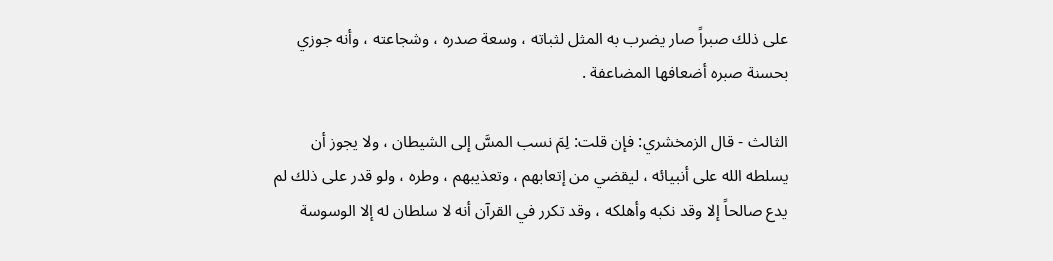على ذلك صبراً صار يضرب به المثل لثباته ، وسعة صدره ، وشجاعته ، وأنه جوزي بحسنة صبره أضعافها المضاعفة .

الثالث - قال الزمخشري: فإن قلت: لِمَ نسب المسَّ إلى الشيطان ، ولا يجوز أن يسلطه الله على أنبيائه ، ليقضي من إتعابهم ، وتعذيبهم ، وطره ، ولو قدر على ذلك لم يدع صالحاً إلا وقد نكبه وأهلكه ، وقد تكرر في القرآن أنه لا سلطان له إلا الوسوسة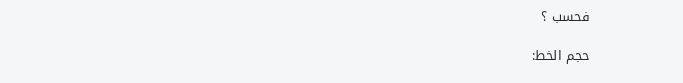فحسب ؟

حجم الخط: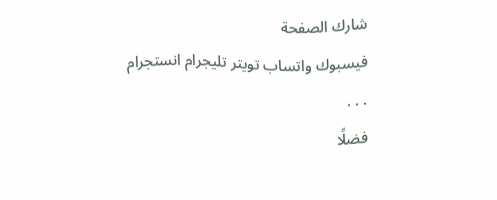شارك الصفحة
فيسبوك واتساب تويتر تليجرام انستجرام
. . .
فضلًا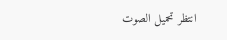انتظر تحميل الصوت